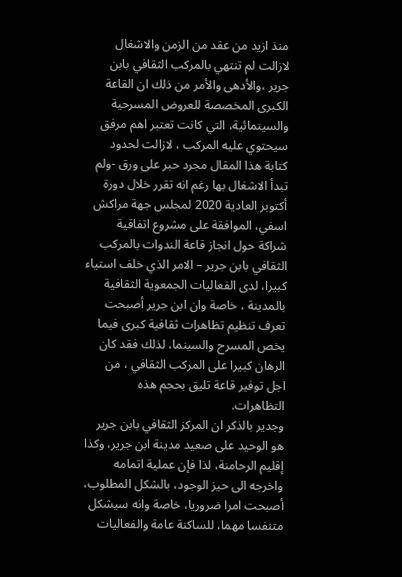منذ ازيد من عقد من الزمن والاشغال لازالت لم تنتهي بالمركب الثقافي بابن جرير ،والأدهى والأمر من ذلك ان القاعة الكبرى المخصصة للعروض المسرحية والسينمائية، التي كانت تعتبر اهم مرفق سيحتوي عليه المركب ، لازالت لحدود كتابة هذا المقال مجرد حبر على ورق -ولم تبدأ الاشغال بها رغم انه تقرر خلال دورة أكتوبر العادية 2020 لمجلس جهة مراكش اسفي، الموافقة على مشروع اتفاقية شراكة حول انجاز قاعة الندوات بالمركب الثقافي بابن جرير – الامر الذي خلف استياء كبيرا، لدى الفعاليات الجمعوية الثقافية بالمدينة ، خاصة وان ابن جرير أصبحت تعرف تنظيم تظاهرات ثقافية كبرى فيما يخص المسرح والسينما، لذلك فقد كان الرهان كبيرا على المركب الثقافي ، من اجل توفير قاعة تليق بحجم هذه التظاهرات.
وجدير بالذكر ان المركز الثقافي بابن جرير هو الوحيد على صعيد مدينة ابن جرير، وكذا إقليم الرحامنة، لذا فإن عملية اتمامه واخرجه الى حيز الوجود، بالشكل المطلوب، أصبحت امرا ضروريا، خاصة وانه سيشكل متنفسا مهما، للساكنة عامة والفعاليات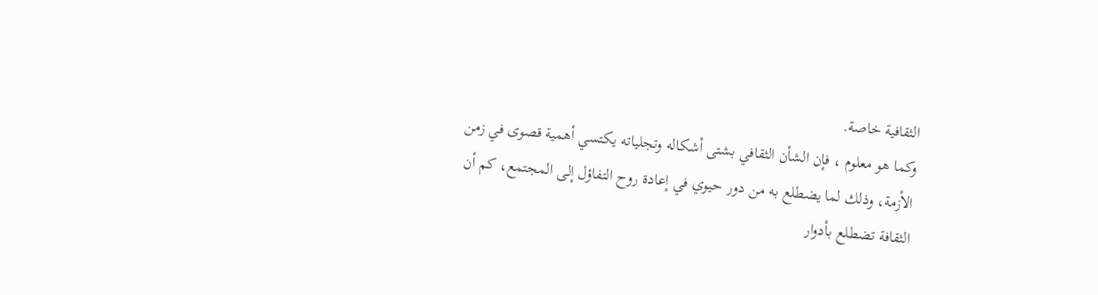الثقافية خاصة.
وكما هو معلوم ، فإن الشأن الثقافي بشتى أشكاله وتجلياته يكتسي أهمية قصوى في زمن الأزمة، وذلك لما يضطلع به من دور حيوي في إعادة روح التفاؤل إلى المجتمع، كم أن الثقافة تضطلع بأدوار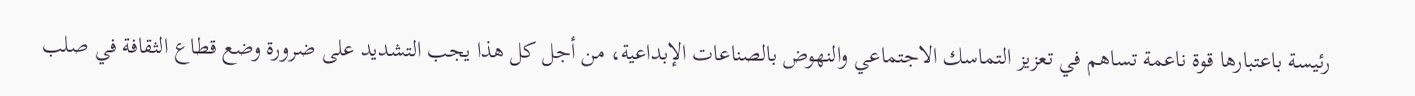رئيسة باعتبارها قوة ناعمة تساهم في تعزيز التماسك الاجتماعي والنهوض بالصناعات الإبداعية، من أجل كل هذا يجب التشديد على ضرورة وضع قطاع الثقافة في صلب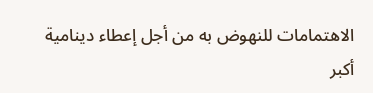الاهتمامات للنهوض به من أجل إعطاء دينامية أكبر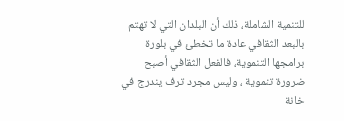للتنمية الشاملة، ذلك أن البلدان التي لا تهتم بالبعد الثقافي عادة ما تخطئ في بلورة برامجها التنموية، فالفعل الثقافي أصبح ضرورة تنموية ، وليس مجرد ترف يندرج في خانة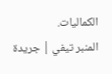الكماليات.
المنبر تيفي | جريدة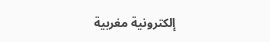إلكترونية مغربية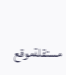مستقلةموقع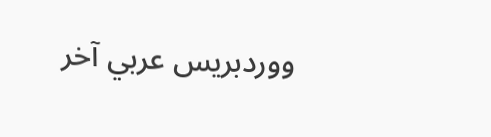ووردبريس عربي آخر